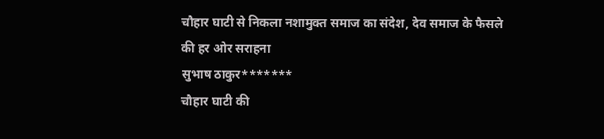चौहार घाटी से निकला नशामुक्त समाज का संदेश, देव समाज के फैसले की हर ओर सराहना
सुभाष ठाकुर*******
चौहार घाटी की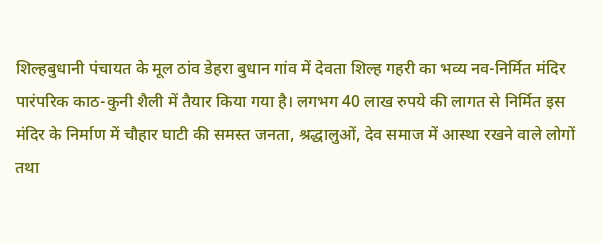शिल्हबुधानी पंचायत के मूल ठांव डेहरा बुधान गांव में देवता शिल्ह गहरी का भव्य नव-निर्मित मंदिर पारंपरिक काठ-कुनी शैली में तैयार किया गया है। लगभग 40 लाख रुपये की लागत से निर्मित इस मंदिर के निर्माण में चौहार घाटी की समस्त जनता, श्रद्धालुओं, देव समाज में आस्था रखने वाले लोगों तथा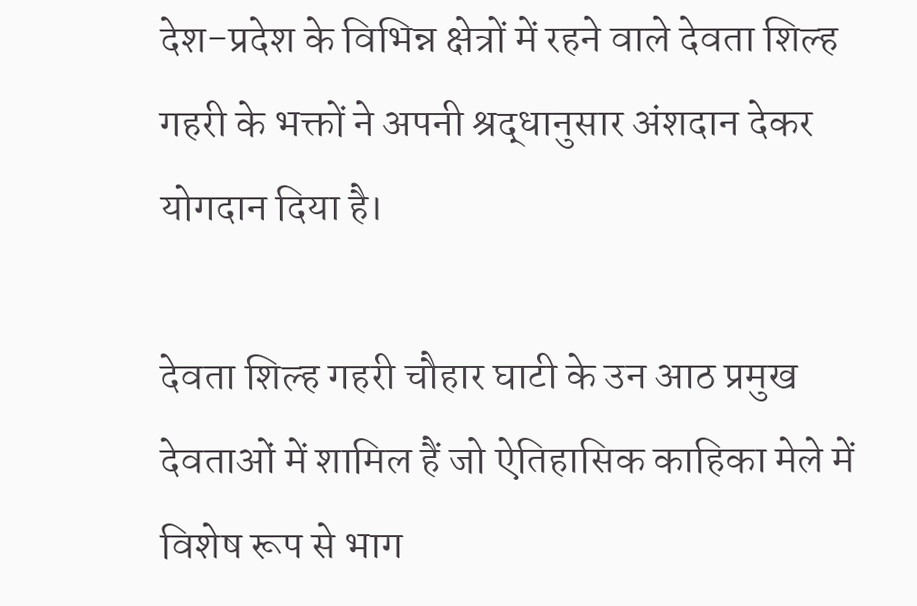देश-प्रदेश के विभिन्न क्षेत्रों में रहने वाले देवता शिल्ह गहरी के भक्तों ने अपनी श्रद्धानुसार अंशदान देकर योगदान दिया है।

देवता शिल्ह गहरी चौहार घाटी के उन आठ प्रमुख देवताओं में शामिल हैं जो ऐतिहासिक काहिका मेले में विशेष रूप से भाग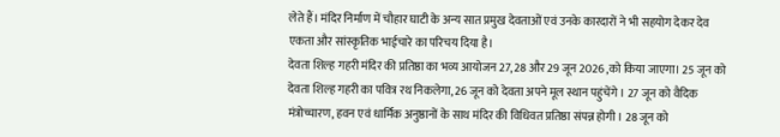लेते हैं। मंदिर निर्माण में चौहार घाटी के अन्य सात प्रमुख देवताओं एवं उनके कारदारों ने भी सहयोग देकर देव एकता और सांस्कृतिक भाईचारे का परिचय दिया है।
देवता शिल्ह गहरी मंदिर की प्रतिष्ठा का भव्य आयोजन 27, 28 और 29 जून 2026 ,को किया जाएगा। 25 जून को देवता शिल्ह गहरी का पवित्र रथ निकलेगा, 26 जून को देवता अपने मूल स्थान पहुंचेंगे । 27 जून को वैदिक मंत्रोच्चारण, हवन एवं धार्मिक अनुष्ठानों के साथ मंदिर की विधिवत प्रतिष्ठा संपन्न होगी । 28 जून को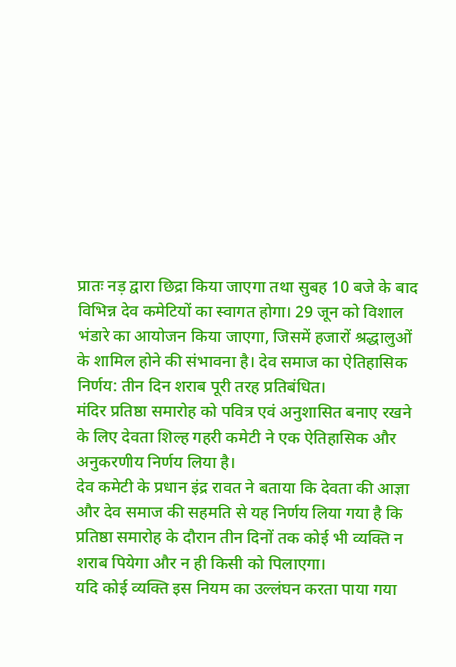प्रातः नड़ द्वारा छिद्रा किया जाएगा तथा सुबह 10 बजे के बाद विभिन्न देव कमेटियों का स्वागत होगा। 29 जून को विशाल भंडारे का आयोजन किया जाएगा, जिसमें हजारों श्रद्धालुओं के शामिल होने की संभावना है। देव समाज का ऐतिहासिक निर्णय: तीन दिन शराब पूरी तरह प्रतिबंधित।
मंदिर प्रतिष्ठा समारोह को पवित्र एवं अनुशासित बनाए रखने के लिए देवता शिल्ह गहरी कमेटी ने एक ऐतिहासिक और अनुकरणीय निर्णय लिया है।
देव कमेटी के प्रधान इंद्र रावत ने बताया कि देवता की आज्ञा और देव समाज की सहमति से यह निर्णय लिया गया है कि प्रतिष्ठा समारोह के दौरान तीन दिनों तक कोई भी व्यक्ति न शराब पियेगा और न ही किसी को पिलाएगा।
यदि कोई व्यक्ति इस नियम का उल्लंघन करता पाया गया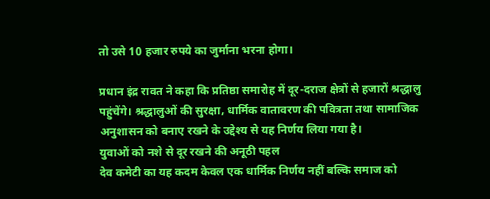तो उसे 10 हजार रुपये का जुर्माना भरना होगा।

प्रधान इंद्र रावत ने कहा कि प्रतिष्ठा समारोह में दूर-दराज क्षेत्रों से हजारों श्रद्धालु पहुंचेंगे। श्रद्धालुओं की सुरक्षा, धार्मिक वातावरण की पवित्रता तथा सामाजिक अनुशासन को बनाए रखने के उद्देश्य से यह निर्णय लिया गया है।
युवाओं को नशे से दूर रखने की अनूठी पहल
देव कमेटी का यह कदम केवल एक धार्मिक निर्णय नहीं बल्कि समाज को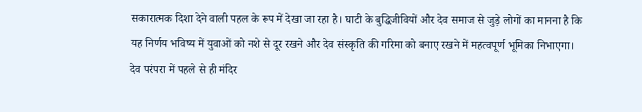सकारात्मक दिशा देने वाली पहल के रूप में देखा जा रहा है। घाटी के बुद्धिजीवियों और देव समाज से जुड़े लोगों का मानना है कि यह निर्णय भविष्य में युवाओं को नशे से दूर रखने और देव संस्कृति की गरिमा को बनाए रखने में महत्वपूर्ण भूमिका निभाएगा।
देव परंपरा में पहले से ही मंदिर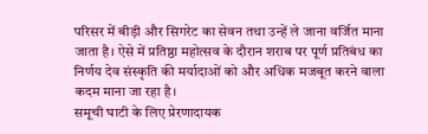परिसर में बीड़ी और सिगरेट का सेवन तथा उन्हें ले जाना वर्जित माना जाता है। ऐसे में प्रतिष्ठा महोत्सव के दौरान शराब पर पूर्ण प्रतिबंध का निर्णय देव संस्कृति की मर्यादाओं को और अधिक मजबूत करने वाला कदम माना जा रहा है।
समूची घाटी के लिए प्रेरणादायक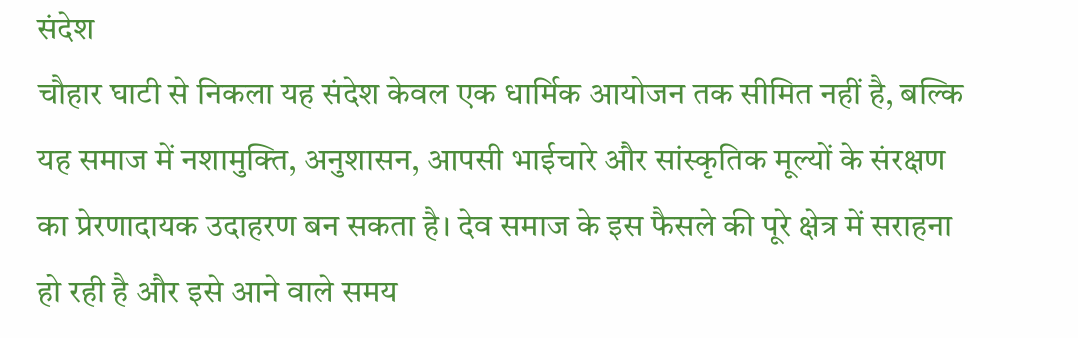संदेश
चौहार घाटी से निकला यह संदेश केवल एक धार्मिक आयोजन तक सीमित नहीं है, बल्कि यह समाज में नशामुक्ति, अनुशासन, आपसी भाईचारे और सांस्कृतिक मूल्यों के संरक्षण का प्रेरणादायक उदाहरण बन सकता है। देव समाज के इस फैसले की पूरे क्षेत्र में सराहना हो रही है और इसे आने वाले समय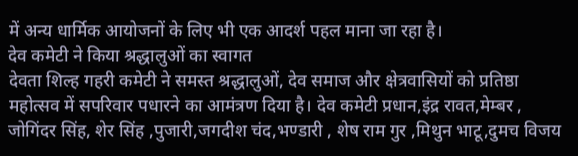में अन्य धार्मिक आयोजनों के लिए भी एक आदर्श पहल माना जा रहा है।
देव कमेटी ने किया श्रद्धालुओं का स्वागत
देवता शिल्ह गहरी कमेटी ने समस्त श्रद्धालुओं, देव समाज और क्षेत्रवासियों को प्रतिष्ठा महोत्सव में सपरिवार पधारने का आमंत्रण दिया है। देव कमेटी प्रधान,इंद्र रावत,मेम्बर , जोगिंदर सिंह, शेर सिंह ,पुजारी,जगदीश चंद,भण्डारी , शेष राम गुर ,मिथुन भाटू,दुमच विजय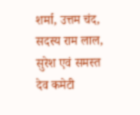शर्मा, उत्तम चंद, सदस्य राम लाल, सुरेश एवं समस्त देव कमेटी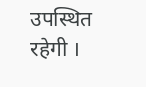उपस्थित रहेगी ।